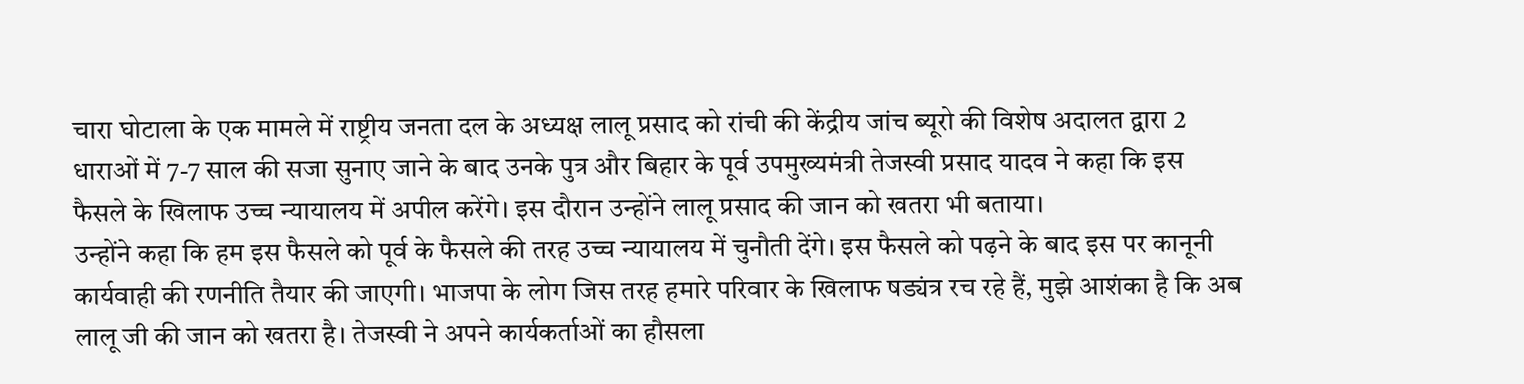चारा घोटाला के एक मामले में राष्ट्रीय जनता दल के अध्यक्ष लालू प्रसाद को रांची की केंद्रीय जांच ब्यूरो की विशेष अदालत द्वारा 2 धाराओं में 7-7 साल की सजा सुनाए जाने के बाद उनके पुत्र और बिहार के पूर्व उपमुख्यमंत्री तेजस्वी प्रसाद यादव ने कहा कि इस फैसले के खिलाफ उच्च न्यायालय में अपील करेंगे। इस दौरान उन्होंने लालू प्रसाद की जान को खतरा भी बताया।
उन्होंने कहा कि हम इस फैसले को पूर्व के फैसले की तरह उच्च न्यायालय में चुनौती देंगे। इस फैसले को पढ़ने के बाद इस पर कानूनी कार्यवाही की रणनीति तैयार की जाएगी। भाजपा के लोग जिस तरह हमारे परिवार के खिलाफ षड्यंत्र रच रहे हैं, मुझे आशंका है कि अब लालू जी की जान को खतरा है। तेजस्वी ने अपने कार्यकर्ताओं का हौसला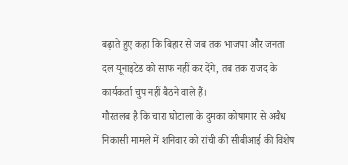बढ़ाते हुए कहा कि बिहार से जब तक भाजपा और जनता दल यूनाइटेड को साफ नहीं कर देंगे, तब तक राजद के कार्यकर्ता चुप नहीं बैठने वाले हैं।
गौरतलब है कि चारा घोटाला के दुमका कोषागार से अवैध निकासी मामले में शनिवार को रांची की सीबीआई की विशेष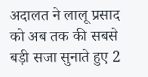अदालत ने लालू प्रसाद को अब तक की सबसे बड़ी सजा सुनाते हुए 2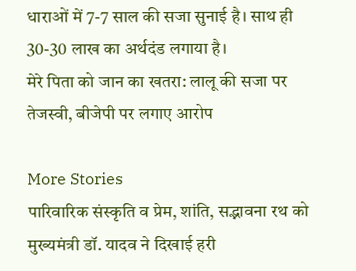धाराओं में 7-7 साल की सजा सुनाई है। साथ ही 30-30 लाख का अर्थदंड लगाया है।
मेरे पिता को जान का खतरा: लालू की सजा पर तेजस्वी, बीजेपी पर लगाए आरोप

More Stories
पारिवारिक संस्कृति व प्रेम, शांति, सद्भावना रथ को मुख्यमंत्री डॉ. यादव ने दिखाई हरी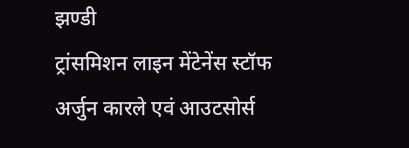झण्डी
ट्रांसमिशन लाइन मेंटेनेंस स्टॉफ अर्जुन कारले एवं आउटसोर्स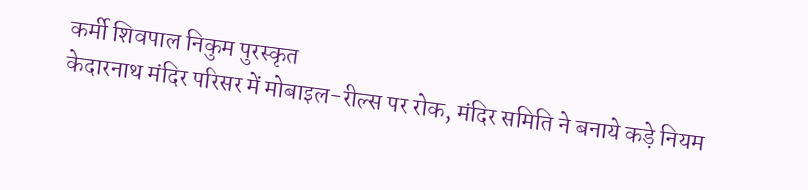कर्मी शिवपाल निकुम पुरस्कृत
केदारनाथ मंदिर परिसर में मोबाइल-रील्स पर रोक, मंदिर समिति ने बनाये कड़े नियम